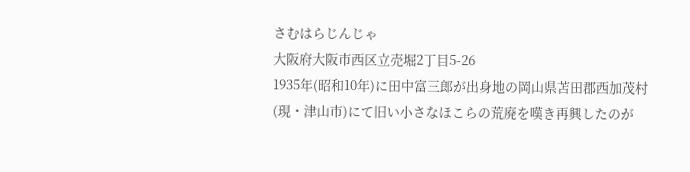さむはらじんじゃ
大阪府大阪市西区立売堀2丁目5-26
1935年(昭和10年)に田中富三郎が出身地の岡山県苫田郡西加茂村(現・津山市)にて旧い小さなほこらの荒廃を嘆き再興したのが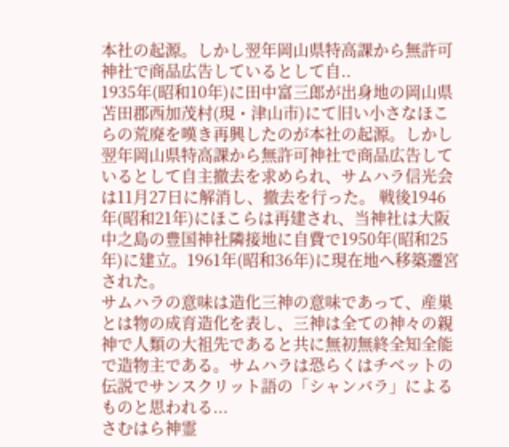本社の起源。しかし翌年岡山県特高課から無許可神社で商品広告しているとして自..
1935年(昭和10年)に田中富三郎が出身地の岡山県苫田郡西加茂村(現・津山市)にて旧い小さなほこらの荒廃を嘆き再興したのが本社の起源。しかし翌年岡山県特高課から無許可神社で商品広告しているとして自主撤去を求められ、サムハラ信光会は11月27日に解消し、撤去を行った。 戦後1946年(昭和21年)にほこらは再建され、当神社は大阪中之島の豊国神社隣接地に自費で1950年(昭和25年)に建立。1961年(昭和36年)に現在地へ移築遷宮された。
サムハラの意味は造化三神の意味であって、産巣とは物の成育造化を表し、三神は全ての神々の親神で人類の大祖先であると共に無初無終全知全能で造物主である。サムハラは恐らくはチベットの伝説でサンスクリット語の「シャンバラ」によるものと思われる...
さむはら神霊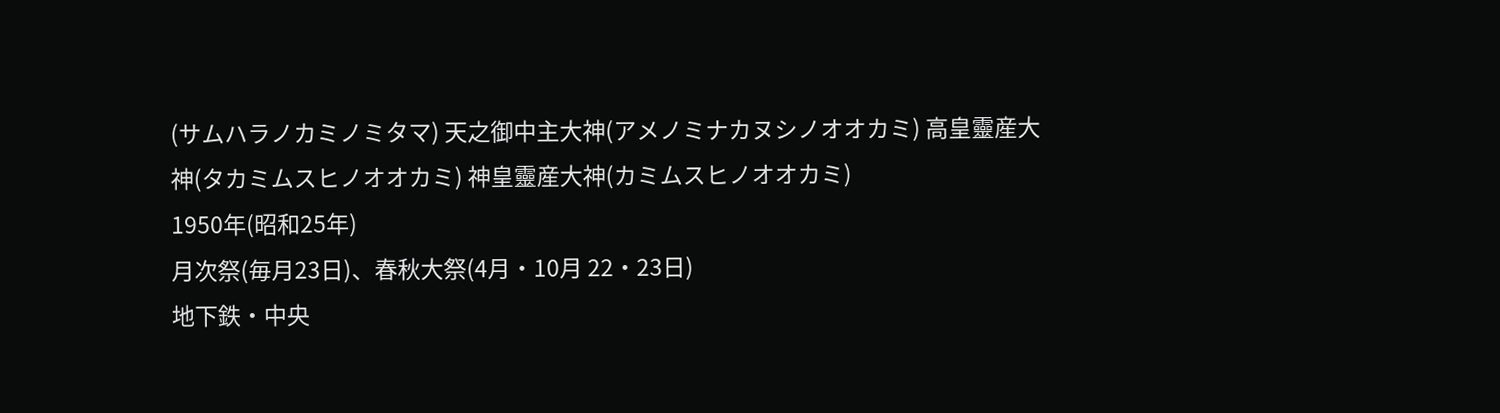(サムハラノカミノミタマ) 天之御中主大神(アメノミナカヌシノオオカミ) 高皇靈産大神(タカミムスヒノオオカミ) 神皇靈産大神(カミムスヒノオオカミ)
1950年(昭和25年)
月次祭(毎月23日)、春秋大祭(4月・10月 22・23日)
地下鉄・中央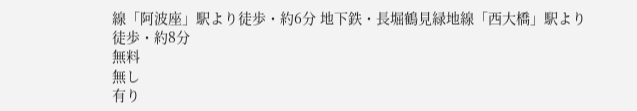線「阿波座」駅より徒歩・約6分 地下鉄・長堀鶴見緑地線「西大橋」駅より徒歩・約8分
無料
無し
有り